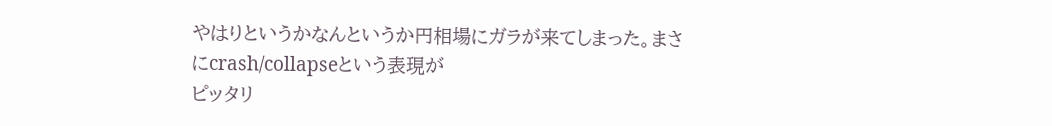やはりというかなんというか円相場にガラが来てしまった。まさにcrash/collapseという表現が
ピッタリ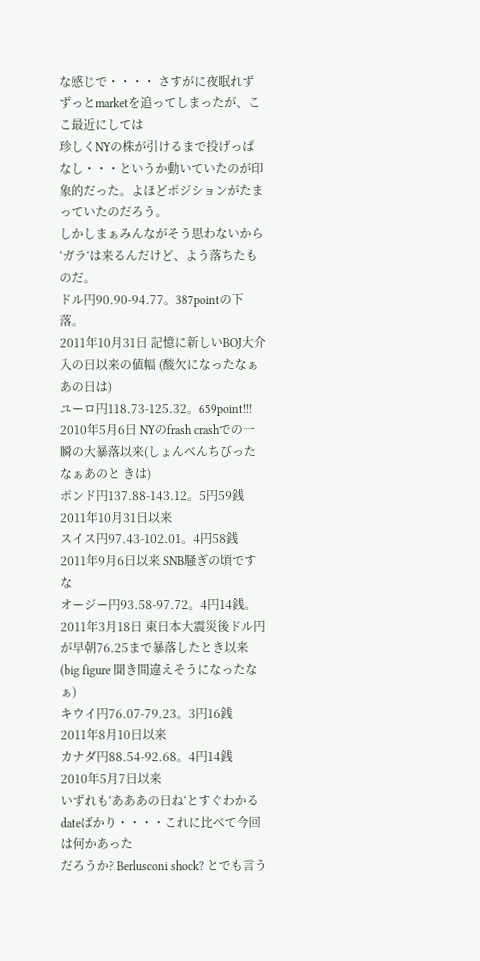な感じで・・・・ さすがに夜眠れずずっとmarketを追ってしまったが、ここ最近にしては
珍しくNYの株が引けるまで投げっぱなし・・・というか動いていたのが印象的だった。よほどポジションがたまっていたのだろう。
しかしまぁみんながそう思わないから‘ガラ‘は来るんだけど、よう落ちたものだ。
ドル円90.90-94.77。387pointの下落。
2011年10月31日 記憶に新しいBOJ大介入の日以来の値幅 (酸欠になったなぁあの日は)
ユーロ円118.73-125.32。659point!!!
2010年5月6日 NYのfrash crashでの一瞬の大暴落以来(しょんべんちびったなぁあのと きは)
ポンド円137.88-143.12。5円59銭
2011年10月31日以来
スイス円97.43-102.01。4円58銭
2011年9月6日以来 SNB騒ぎの頃ですな
オージー円93.58-97.72。4円14銭。
2011年3月18日 東日本大震災後ドル円が早朝76.25まで暴落したとき以来
(big figure 聞き間違えそうになったなぁ)
キウイ円76.07-79.23。3円16銭
2011年8月10日以来
カナダ円88.54-92.68。4円14銭
2010年5月7日以来
いずれも‘あああの日ね‘とすぐわかるdateばかり・・・・これに比べて今回は何かあった
だろうか? Berlusconi shock? とでも言う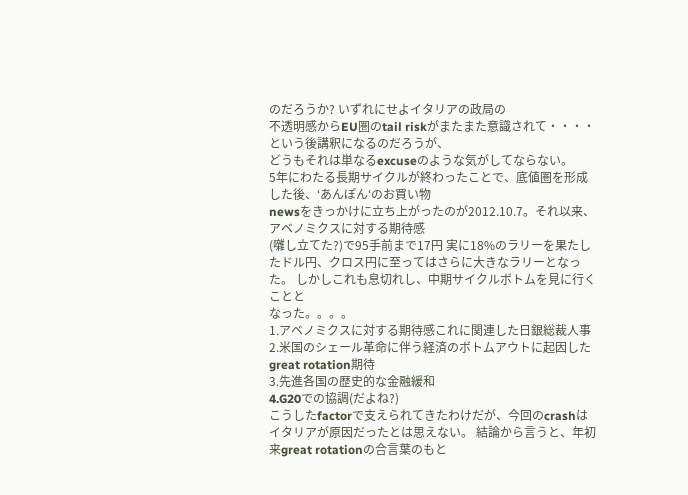のだろうか? いずれにせよイタリアの政局の
不透明感からEU圏のtail riskがまたまた意識されて・・・・という後講釈になるのだろうが、
どうもそれは単なるexcuseのような気がしてならない。
5年にわたる長期サイクルが終わったことで、底値圏を形成した後、‘あんぽん‘のお買い物
newsをきっかけに立ち上がったのが2012.10.7。それ以来、アベノミクスに対する期待感
(囃し立てた?)で95手前まで17円 実に18%のラリーを果たしたドル円、クロス円に至ってはさらに大きなラリーとなった。 しかしこれも息切れし、中期サイクルボトムを見に行くことと
なった。。。。
1.アベノミクスに対する期待感これに関連した日銀総裁人事
2.米国のシェール革命に伴う経済のボトムアウトに起因したgreat rotation期待
3.先進各国の歴史的な金融緩和
4.G20での協調(だよね?)
こうしたfactorで支えられてきたわけだが、今回のcrashはイタリアが原因だったとは思えない。 結論から言うと、年初来great rotationの合言葉のもと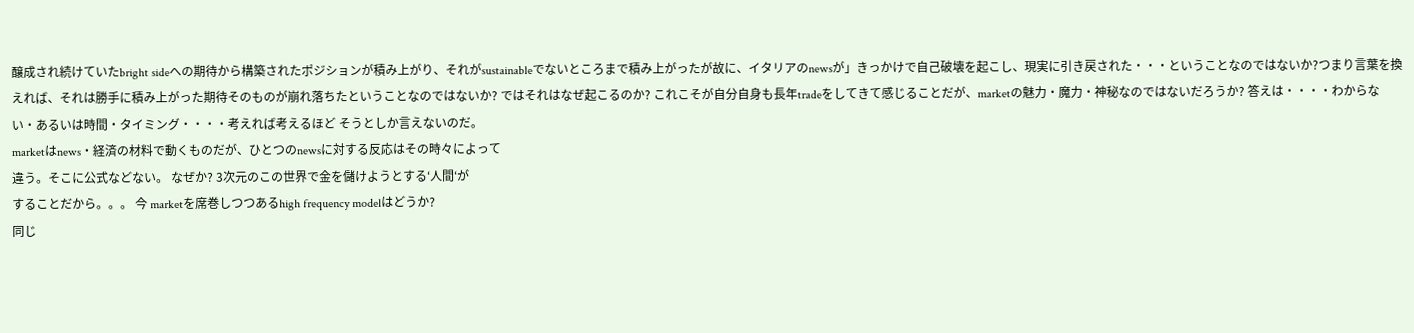醸成され続けていたbright sideへの期待から構築されたポジションが積み上がり、それがsustainableでないところまで積み上がったが故に、イタリアのnewsが」きっかけで自己破壊を起こし、現実に引き戻された・・・ということなのではないか?つまり言葉を換えれば、それは勝手に積み上がった期待そのものが崩れ落ちたということなのではないか? ではそれはなぜ起こるのか? これこそが自分自身も長年tradeをしてきて感じることだが、marketの魅力・魔力・神秘なのではないだろうか? 答えは・・・・わからない・あるいは時間・タイミング・・・・考えれば考えるほど そうとしか言えないのだ。
marketはnews・経済の材料で動くものだが、ひとつのnewsに対する反応はその時々によって
違う。そこに公式などない。 なぜか? 3次元のこの世界で金を儲けようとする‘人間‘が
することだから。。。 今 marketを席巻しつつあるhigh frequency modelはどうか?
同じ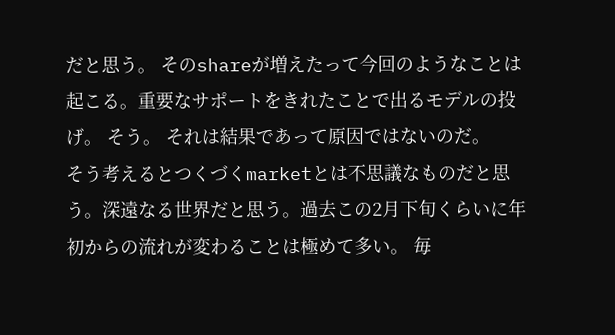だと思う。 そのshareが増えたって今回のようなことは起こる。重要なサポートをきれたことで出るモデルの投げ。 そう。 それは結果であって原因ではないのだ。
そう考えるとつくづくmarketとは不思議なものだと思う。深遠なる世界だと思う。過去この2月下旬くらいに年初からの流れが変わることは極めて多い。 毎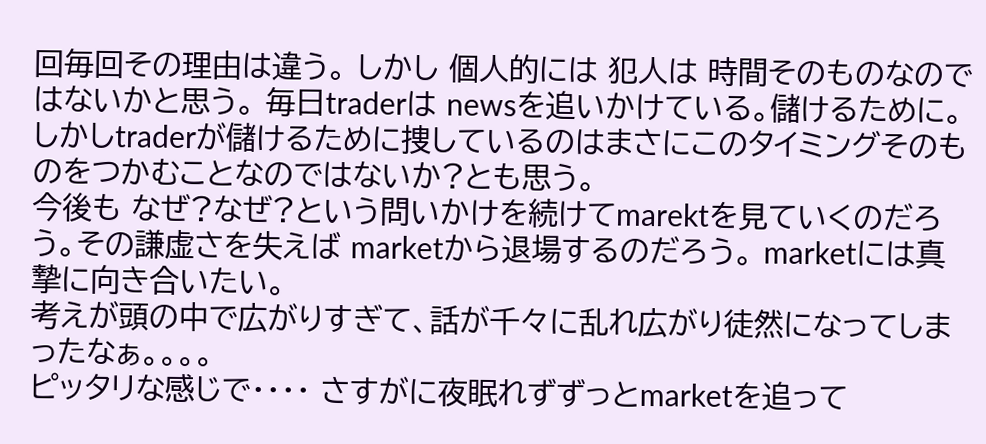回毎回その理由は違う。 しかし 個人的には 犯人は 時間そのものなのではないかと思う。 毎日traderは newsを追いかけている。儲けるために。 しかしtraderが儲けるために捜しているのはまさにこのタイミングそのものをつかむことなのではないか?とも思う。
今後も なぜ?なぜ?という問いかけを続けてmarektを見ていくのだろう。その謙虚さを失えば marketから退場するのだろう。 marketには真摯に向き合いたい。
考えが頭の中で広がりすぎて、話が千々に乱れ広がり徒然になってしまったなぁ。。。。
ピッタリな感じで・・・・ さすがに夜眠れずずっとmarketを追って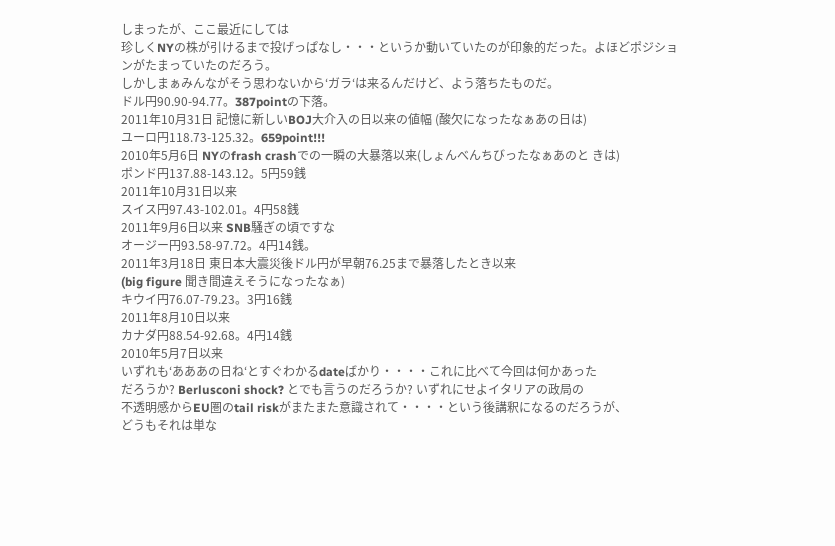しまったが、ここ最近にしては
珍しくNYの株が引けるまで投げっぱなし・・・というか動いていたのが印象的だった。よほどポジションがたまっていたのだろう。
しかしまぁみんながそう思わないから‘ガラ‘は来るんだけど、よう落ちたものだ。
ドル円90.90-94.77。387pointの下落。
2011年10月31日 記憶に新しいBOJ大介入の日以来の値幅 (酸欠になったなぁあの日は)
ユーロ円118.73-125.32。659point!!!
2010年5月6日 NYのfrash crashでの一瞬の大暴落以来(しょんべんちびったなぁあのと きは)
ポンド円137.88-143.12。5円59銭
2011年10月31日以来
スイス円97.43-102.01。4円58銭
2011年9月6日以来 SNB騒ぎの頃ですな
オージー円93.58-97.72。4円14銭。
2011年3月18日 東日本大震災後ドル円が早朝76.25まで暴落したとき以来
(big figure 聞き間違えそうになったなぁ)
キウイ円76.07-79.23。3円16銭
2011年8月10日以来
カナダ円88.54-92.68。4円14銭
2010年5月7日以来
いずれも‘あああの日ね‘とすぐわかるdateばかり・・・・これに比べて今回は何かあった
だろうか? Berlusconi shock? とでも言うのだろうか? いずれにせよイタリアの政局の
不透明感からEU圏のtail riskがまたまた意識されて・・・・という後講釈になるのだろうが、
どうもそれは単な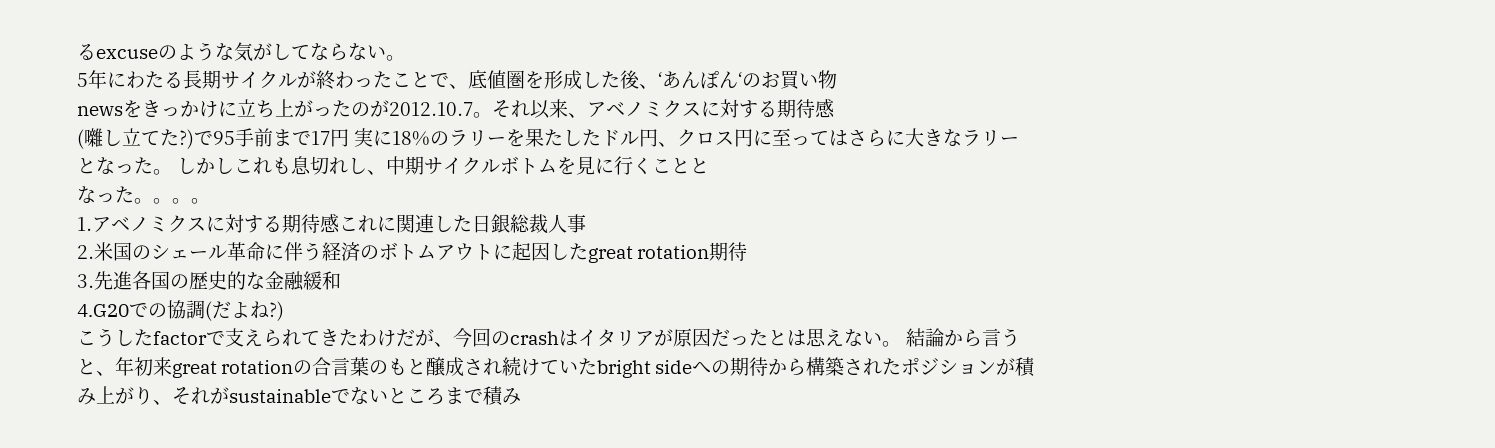るexcuseのような気がしてならない。
5年にわたる長期サイクルが終わったことで、底値圏を形成した後、‘あんぽん‘のお買い物
newsをきっかけに立ち上がったのが2012.10.7。それ以来、アベノミクスに対する期待感
(囃し立てた?)で95手前まで17円 実に18%のラリーを果たしたドル円、クロス円に至ってはさらに大きなラリーとなった。 しかしこれも息切れし、中期サイクルボトムを見に行くことと
なった。。。。
1.アベノミクスに対する期待感これに関連した日銀総裁人事
2.米国のシェール革命に伴う経済のボトムアウトに起因したgreat rotation期待
3.先進各国の歴史的な金融緩和
4.G20での協調(だよね?)
こうしたfactorで支えられてきたわけだが、今回のcrashはイタリアが原因だったとは思えない。 結論から言うと、年初来great rotationの合言葉のもと醸成され続けていたbright sideへの期待から構築されたポジションが積み上がり、それがsustainableでないところまで積み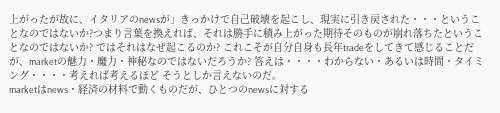上がったが故に、イタリアのnewsが」きっかけで自己破壊を起こし、現実に引き戻された・・・ということなのではないか?つまり言葉を換えれば、それは勝手に積み上がった期待そのものが崩れ落ちたということなのではないか? ではそれはなぜ起こるのか? これこそが自分自身も長年tradeをしてきて感じることだが、marketの魅力・魔力・神秘なのではないだろうか? 答えは・・・・わからない・あるいは時間・タイミング・・・・考えれば考えるほど そうとしか言えないのだ。
marketはnews・経済の材料で動くものだが、ひとつのnewsに対する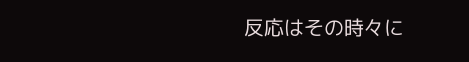反応はその時々に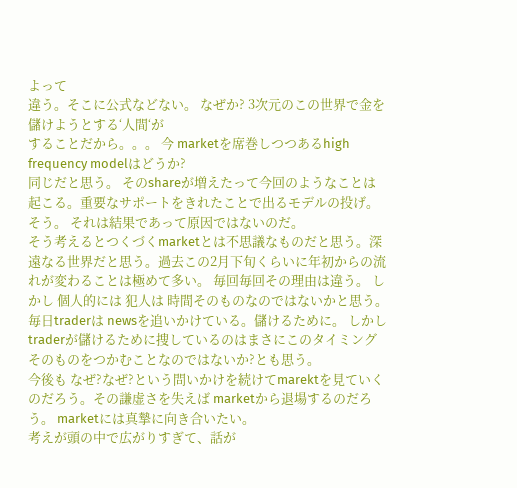よって
違う。そこに公式などない。 なぜか? 3次元のこの世界で金を儲けようとする‘人間‘が
することだから。。。 今 marketを席巻しつつあるhigh frequency modelはどうか?
同じだと思う。 そのshareが増えたって今回のようなことは起こる。重要なサポートをきれたことで出るモデルの投げ。 そう。 それは結果であって原因ではないのだ。
そう考えるとつくづくmarketとは不思議なものだと思う。深遠なる世界だと思う。過去この2月下旬くらいに年初からの流れが変わることは極めて多い。 毎回毎回その理由は違う。 しかし 個人的には 犯人は 時間そのものなのではないかと思う。 毎日traderは newsを追いかけている。儲けるために。 しかしtraderが儲けるために捜しているのはまさにこのタイミングそのものをつかむことなのではないか?とも思う。
今後も なぜ?なぜ?という問いかけを続けてmarektを見ていくのだろう。その謙虚さを失えば marketから退場するのだろう。 marketには真摯に向き合いたい。
考えが頭の中で広がりすぎて、話が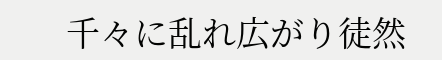千々に乱れ広がり徒然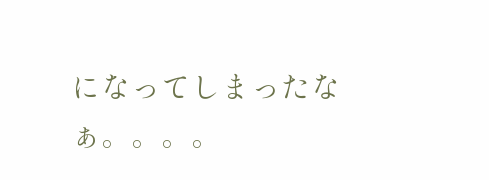になってしまったなぁ。。。。